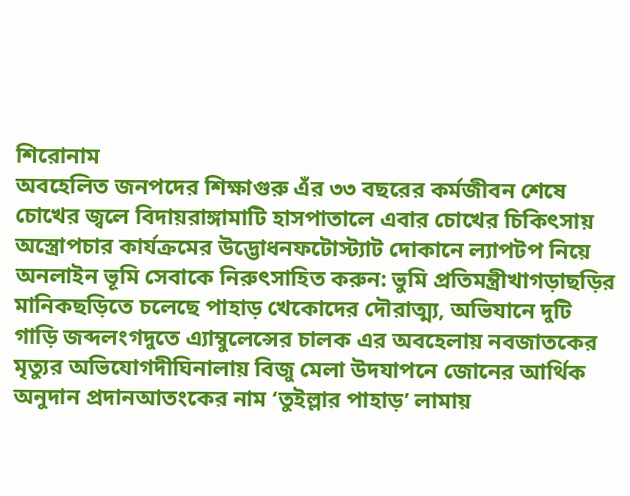শিরোনাম
অবহেলিত জনপদের শিক্ষাগুরু এঁর ৩৩ বছরের কর্মজীবন শেষে চোখের জ্বলে বিদায়রাঙ্গামাটি হাসপাতালে এবার চোখের চিকিৎসায় অস্ত্রোপচার কার্যক্রমের উদ্ভোধনফটোস্ট্যাট দোকানে ল্যাপটপ নিয়ে অনলাইন ভূমি সেবাকে নিরুৎসাহিত করুন: ভুমি প্রতিমন্ত্রীখাগড়াছড়ির মানিকছড়িতে চলেছে পাহাড় খেকোদের দৌরাত্ম্য, অভিযানে দুটি গাড়ি জব্দলংগদুতে এ্যাম্বুলেন্সের চালক এর অবহেলায় নবজাতকের মৃত্যুর অভিযোগদীঘিনালায় বিজু মেলা উদযাপনে জোনের আর্থিক অনুদান প্রদানআতংকের নাম ‘তুইল্লার পাহাড়’ লামায়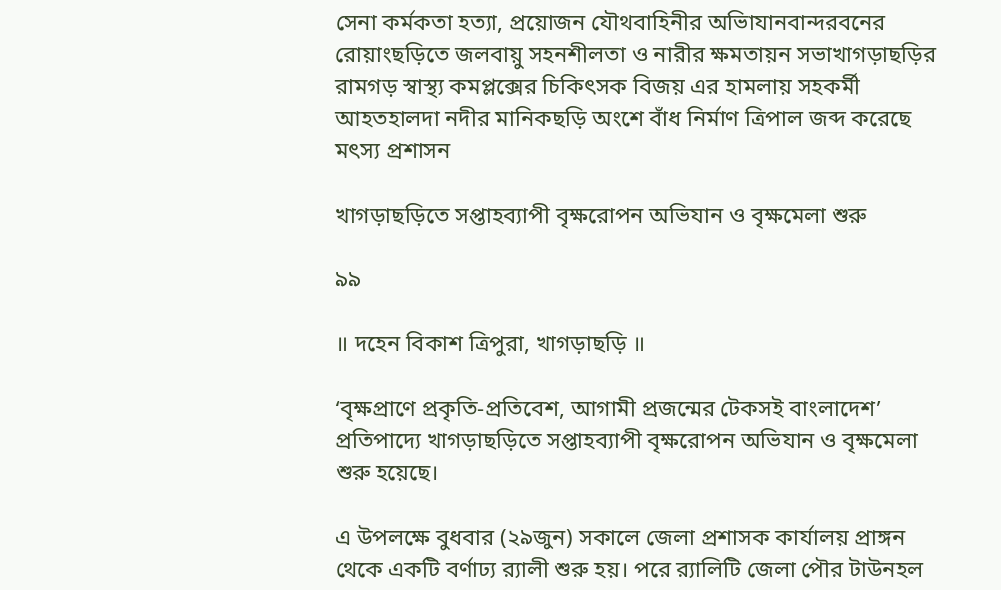সেনা কর্মকতা হত্যা, প্রয়োজন যৌথবাহিনীর অভিাযানবান্দরবনের রোয়াংছড়িতে জলবায়ু সহনশীলতা ও নারীর ক্ষমতায়ন সভাখাগড়াছড়ির রামগড় স্বাস্থ্য কমপ্লক্সের চিকিৎসক বিজয় এর হামলায় সহকর্মী আহতহালদা নদীর মানিকছড়ি অংশে বাঁধ নির্মাণ ত্রিপাল জব্দ করেছে মৎস্য প্রশাসন

খাগড়াছড়িতে সপ্তাহব্যাপী বৃক্ষরোপন অভিযান ও বৃক্ষমেলা শুরু

৯৯

॥ দহেন বিকাশ ত্রিপুরা, খাগড়াছড়ি ॥

‘বৃক্ষপ্রাণে প্রকৃতি-প্রতিবেশ, আগামী প্রজন্মের টেকসই বাংলাদেশ’ প্রতিপাদ্যে খাগড়াছড়িতে সপ্তাহব্যাপী বৃক্ষরোপন অভিযান ও বৃক্ষমেলা শুরু হয়েছে।

এ উপলক্ষে বুধবার (২৯জুন) সকালে জেলা প্রশাসক কার্যালয় প্রাঙ্গন থেকে একটি বর্ণাঢ্য র‌্যালী শুরু হয়। পরে র‌্যালিটি জেলা পৌর টাউনহল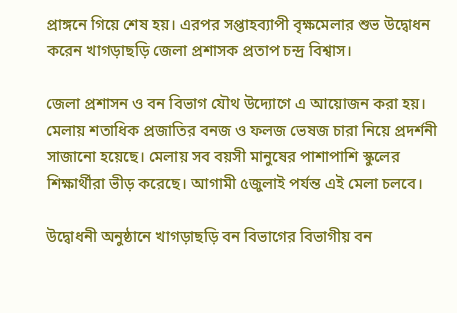প্রাঙ্গনে গিয়ে শেষ হয়। এরপর সপ্তাহব্যাপী বৃক্ষমেলার শুভ উদ্বোধন করেন খাগড়াছড়ি জেলা প্রশাসক প্রতাপ চন্দ্র বিশ্বাস।

জেলা প্রশাসন ও বন বিভাগ যৌথ উদ্যোগে এ আয়োজন করা হয়। মেলায় শতাধিক প্রজাতির বনজ ও ফলজ ভেষজ চারা নিয়ে প্রদর্শনী সাজানো হয়েছে। মেলায় সব বয়সী মানুষের পাশাপাশি স্কুলের শিক্ষার্থীরা ভীড় করেছে। আগামী ৫জুলাই পর্যন্ত এই মেলা চলবে।

উদ্বোধনী অনুষ্ঠানে খাগড়াছড়ি বন বিভাগের বিভাগীয় বন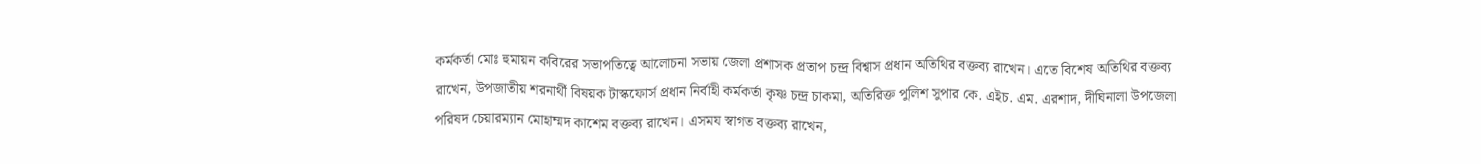কর্মকর্তা মোঃ হুমায়ন কবিরের সভাপতিত্বে আলোচনা সভায় জেলা প্রশাসক প্রতাপ চন্দ্র বিশ্বাস প্রধান অতিথির বক্তব্য রাখেন। এতে বিশেষ অতিথির বক্তব্য রাখেন, উপজাতীয় শরনার্থী বিষয়ক টাস্কফোর্স প্রধান নির্বাহী কর্মকর্তা কৃষ্ণ চন্দ্র চাকমা, অতিরিক্ত পুলিশ সুপার কে. এইচ. এম. এরশাদ, দীঘিনালা উপজেলা পরিষদ চেয়ারম্যান মোহাম্মদ কাশেম বক্তব্য রাখেন। এসময স্বাগত বক্তব্য রাখেন,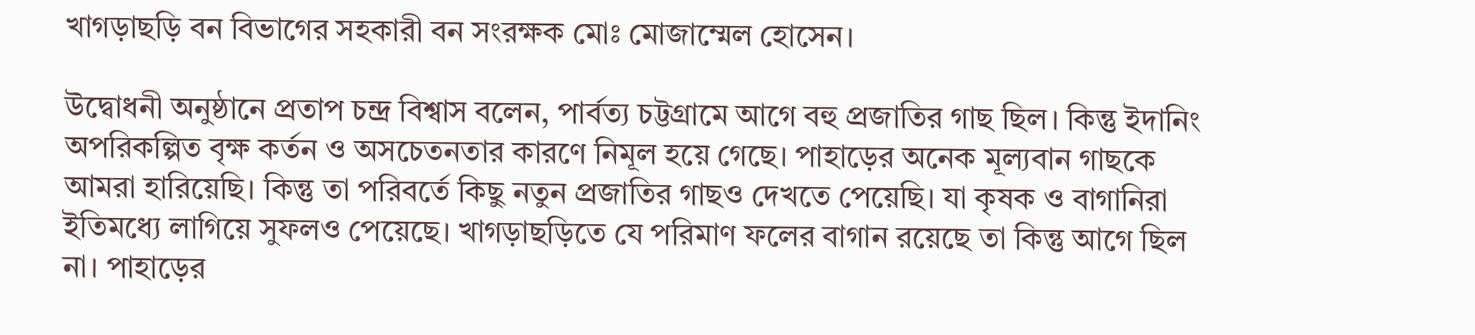খাগড়াছড়ি বন বিভাগের সহকারী বন সংরক্ষক মোঃ মোজাম্মেল হোসেন।

উদ্বোধনী অনুষ্ঠানে প্রতাপ চন্দ্র বিশ্বাস বলেন, পার্বত্য চট্টগ্রামে আগে বহু প্রজাতির গাছ ছিল। কিন্তু ইদানিং অপরিকল্পিত বৃক্ষ কর্তন ও অসচেতনতার কারণে নিমূল হয়ে গেছে। পাহাড়ের অনেক মূল্যবান গাছকে আমরা হারিয়েছি। কিন্তু তা পরিবর্তে কিছু নতুন প্রজাতির গাছও দেখতে পেয়েছি। যা কৃষক ও বাগানিরা ইতিমধ্যে লাগিয়ে সুফলও পেয়েছে। খাগড়াছড়িতে যে পরিমাণ ফলের বাগান রয়েছে তা কিন্তু আগে ছিল না। পাহাড়ের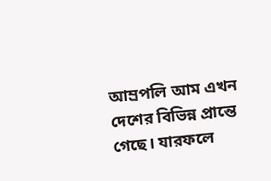আম্রপলি আম এখন দেশের বিভিন্ন প্রান্তে গেছে। যারফলে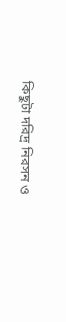কিছুটা দরিদ্র নিরসন ও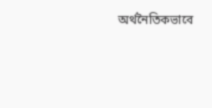অর্থনৈতিকভাবে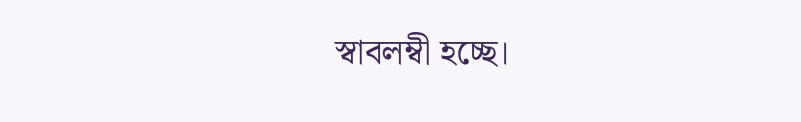স্বাবলম্বী হচ্ছে।